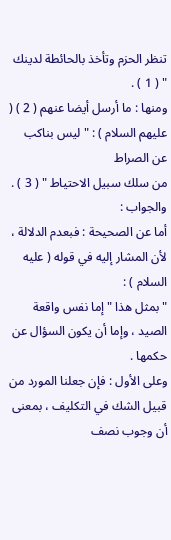تنظر الحزم وتأخذ بالحائطة لدينك " ( 1 ) .
ومنها : ما أرسل أيضا عنهم ( 2 ) ( عليهم السلام ) : " ليس بناكب عن الصراط
من سلك سبيل الاحتياط " ( 3 ) .
والجواب :
أما عن الصحيحة : فبعدم الدلالة ، لأن المشار إليه في قوله ( عليه السلام ) :
" بمثل هذا " إما نفس واقعة الصيد ، وإما أن يكون السؤال عن حكمها .
وعلى الأول : فإن جعلنا المورد من قبيل الشك في التكليف ، بمعنى
أن وجوب نصف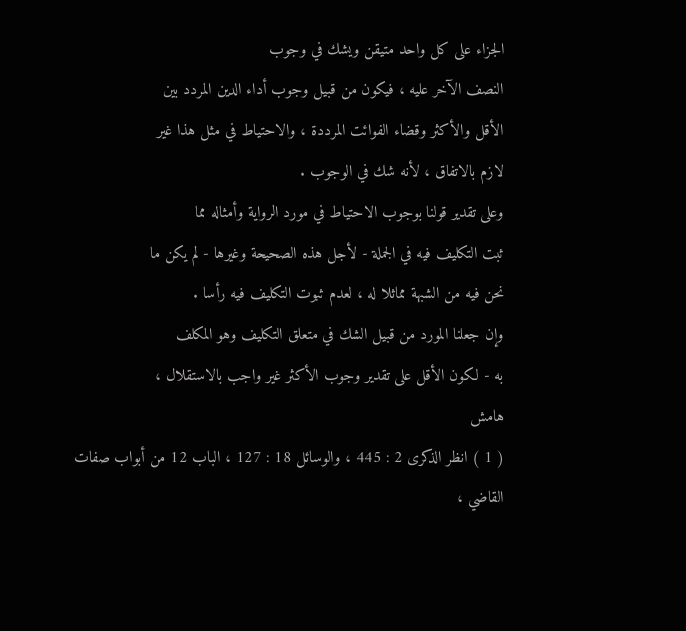الجزاء على كل واحد متيقن ويشك في وجوب
النصف الآخر عليه ، فيكون من قبيل وجوب أداء الدين المردد بين
الأقل والأكثر وقضاء الفوائت المرددة ، والاحتياط في مثل هذا غير
لازم بالاتفاق ، لأنه شك في الوجوب .
وعلى تقدير قولنا بوجوب الاحتياط في مورد الرواية وأمثاله مما
ثبت التكليف فيه في الجملة - لأجل هذه الصحيحة وغيرها - لم يكن ما
نحن فيه من الشبهة مماثلا له ، لعدم ثبوت التكليف فيه رأسا .
وإن جعلنا المورد من قبيل الشك في متعلق التكليف وهو المكلف
به - لكون الأقل على تقدير وجوب الأكثر غير واجب بالاستقلال ،
هامش
( 1 ) انظر الذكرى 2 : 445 ، والوسائل 18 : 127 ، الباب 12 من أبواب صفات
القاضي ،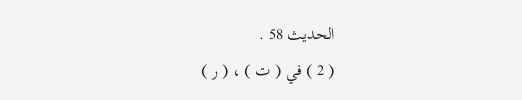الحديث 58 .
( 2 ) في ( ت ) ، ( ر )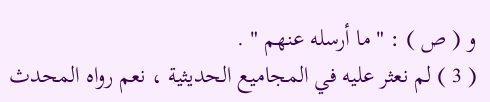و ( ص ) : " ما أرسله عنهم " .
( 3 ) لم نعثر عليه في المجاميع الحديثية ، نعم رواه المحدث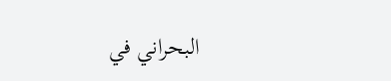البحراني في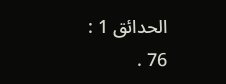الحدائق 1 :
76 .